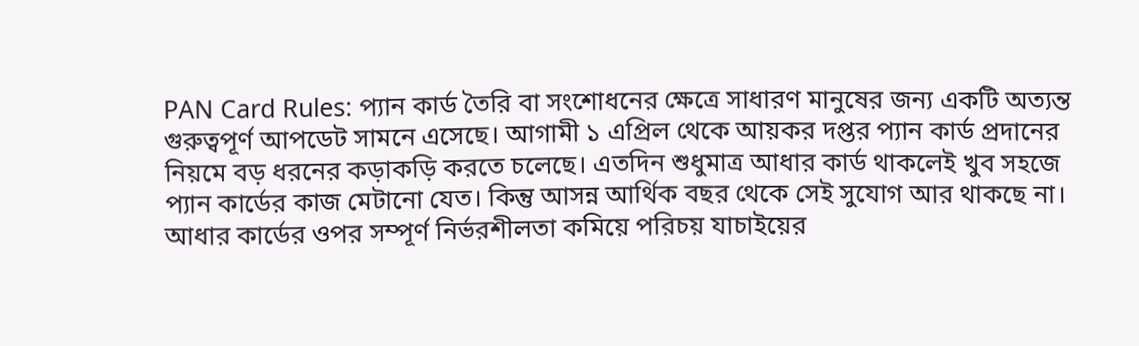PAN Card Rules: প্যান কার্ড তৈরি বা সংশোধনের ক্ষেত্রে সাধারণ মানুষের জন্য একটি অত্যন্ত গুরুত্বপূর্ণ আপডেট সামনে এসেছে। আগামী ১ এপ্রিল থেকে আয়কর দপ্তর প্যান কার্ড প্রদানের নিয়মে বড় ধরনের কড়াকড়ি করতে চলেছে। এতদিন শুধুমাত্র আধার কার্ড থাকলেই খুব সহজে প্যান কার্ডের কাজ মেটানো যেত। কিন্তু আসন্ন আর্থিক বছর থেকে সেই সুযোগ আর থাকছে না। আধার কার্ডের ওপর সম্পূর্ণ নির্ভরশীলতা কমিয়ে পরিচয় যাচাইয়ের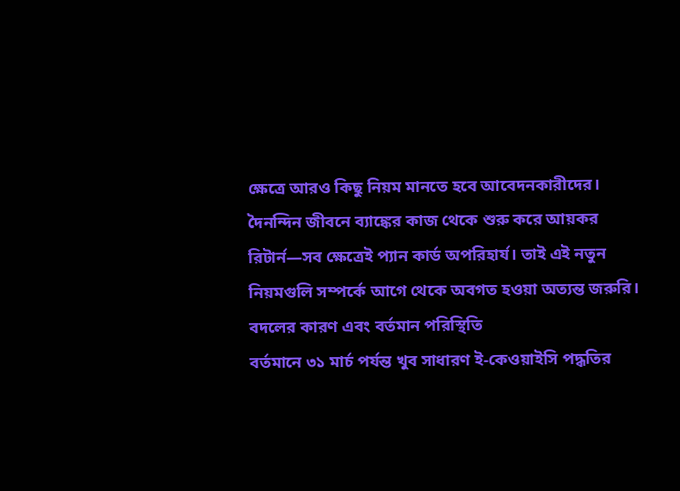ক্ষেত্রে আরও কিছু নিয়ম মানতে হবে আবেদনকারীদের। দৈনন্দিন জীবনে ব্যাঙ্কের কাজ থেকে শুরু করে আয়কর রিটার্ন—সব ক্ষেত্রেই প্যান কার্ড অপরিহার্য। তাই এই নতুন নিয়মগুলি সম্পর্কে আগে থেকে অবগত হওয়া অত্যন্ত জরুরি।
বদলের কারণ এবং বর্তমান পরিস্থিতি
বর্তমানে ৩১ মার্চ পর্যন্ত খুব সাধারণ ই-কেওয়াইসি পদ্ধতির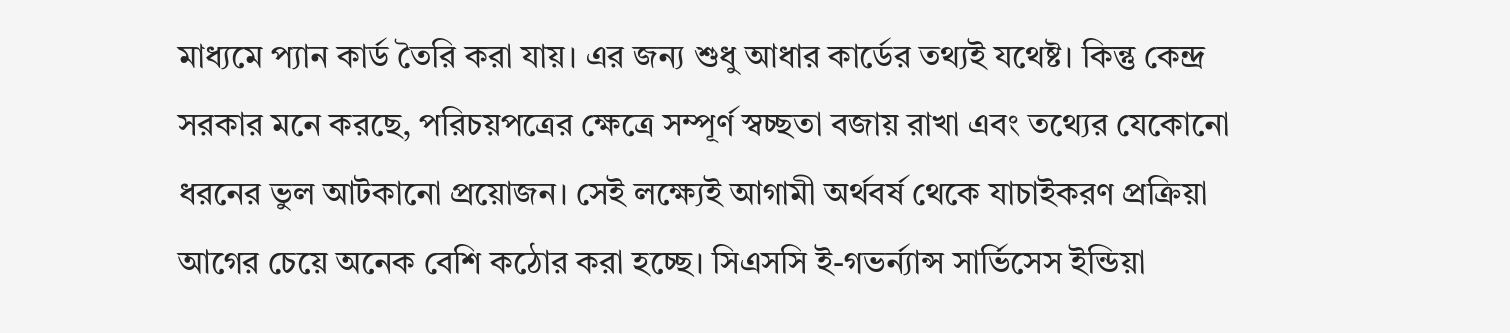মাধ্যমে প্যান কার্ড তৈরি করা যায়। এর জন্য শুধু আধার কার্ডের তথ্যই যথেষ্ট। কিন্তু কেন্দ্র সরকার মনে করছে, পরিচয়পত্রের ক্ষেত্রে সম্পূর্ণ স্বচ্ছতা বজায় রাখা এবং তথ্যের যেকোনো ধরনের ভুল আটকানো প্রয়োজন। সেই লক্ষ্যেই আগামী অর্থবর্ষ থেকে যাচাইকরণ প্রক্রিয়া আগের চেয়ে অনেক বেশি কঠোর করা হচ্ছে। সিএসসি ই-গভর্ন্যান্স সার্ভিসেস ইন্ডিয়া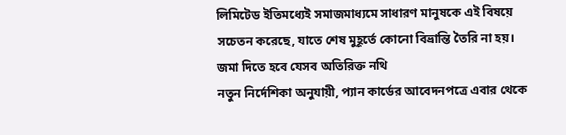লিমিটেড ইতিমধ্যেই সমাজমাধ্যমে সাধারণ মানুষকে এই বিষয়ে সচেতন করেছে, যাতে শেষ মুহূর্তে কোনো বিভ্রান্তি তৈরি না হয়।
জমা দিতে হবে যেসব অতিরিক্ত নথি
নতুন নির্দেশিকা অনুযায়ী, প্যান কার্ডের আবেদনপত্রে এবার থেকে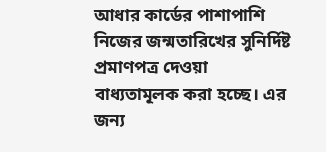আধার কার্ডের পাশাপাশি নিজের জন্মতারিখের সুনির্দিষ্ট প্রমাণপত্র দেওয়া বাধ্যতামূলক করা হচ্ছে। এর জন্য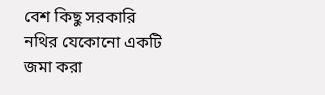বেশ কিছু সরকারি নথির যেকোনো একটি জমা করা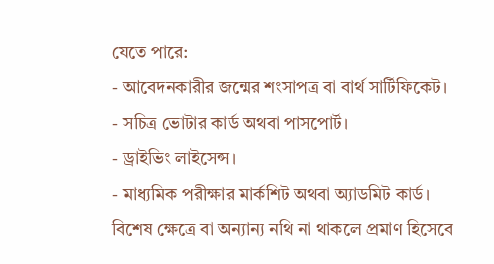যেতে পারে:
- আবেদনকারীর জন্মের শংসাপত্র বা বার্থ সার্টিফিকেট।
- সচিত্র ভোটার কার্ড অথবা পাসপোর্ট।
- ড্রাইভিং লাইসেন্স।
- মাধ্যমিক পরীক্ষার মার্কশিট অথবা অ্যাডমিট কার্ড।
বিশেষ ক্ষেত্রে বা অন্যান্য নথি না থাকলে প্রমাণ হিসেবে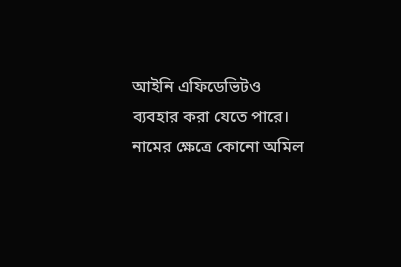আইনি এফিডেভিটও ব্যবহার করা যেতে পারে।
নামের ক্ষেত্রে কোনো অমিল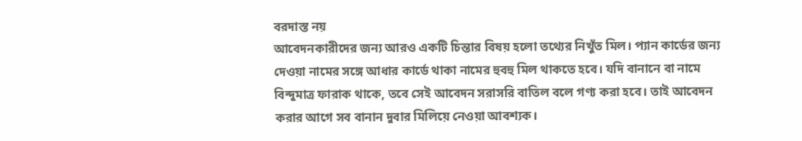বরদাস্ত নয়
আবেদনকারীদের জন্য আরও একটি চিন্তার বিষয় হলো তথ্যের নিখুঁত মিল। প্যান কার্ডের জন্য দেওয়া নামের সঙ্গে আধার কার্ডে থাকা নামের হুবহু মিল থাকতে হবে। যদি বানানে বা নামে বিন্দুমাত্র ফারাক থাকে, তবে সেই আবেদন সরাসরি বাতিল বলে গণ্য করা হবে। তাই আবেদন করার আগে সব বানান দুবার মিলিয়ে নেওয়া আবশ্যক।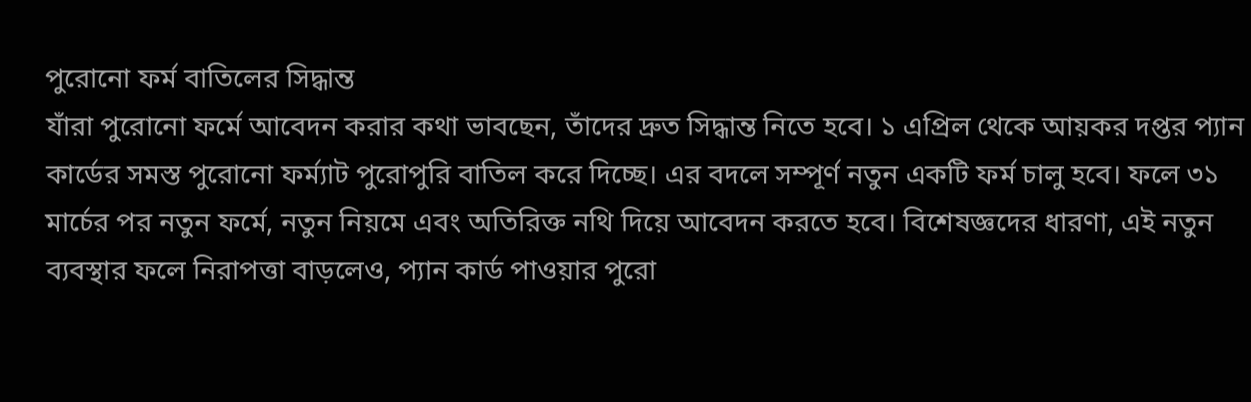পুরোনো ফর্ম বাতিলের সিদ্ধান্ত
যাঁরা পুরোনো ফর্মে আবেদন করার কথা ভাবছেন, তাঁদের দ্রুত সিদ্ধান্ত নিতে হবে। ১ এপ্রিল থেকে আয়কর দপ্তর প্যান কার্ডের সমস্ত পুরোনো ফর্ম্যাট পুরোপুরি বাতিল করে দিচ্ছে। এর বদলে সম্পূর্ণ নতুন একটি ফর্ম চালু হবে। ফলে ৩১ মার্চের পর নতুন ফর্মে, নতুন নিয়মে এবং অতিরিক্ত নথি দিয়ে আবেদন করতে হবে। বিশেষজ্ঞদের ধারণা, এই নতুন ব্যবস্থার ফলে নিরাপত্তা বাড়লেও, প্যান কার্ড পাওয়ার পুরো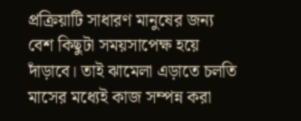প্রক্রিয়াটি সাধারণ মানুষের জন্য বেশ কিছুটা সময়সাপেক্ষ হয়ে দাঁড়াবে। তাই ঝামেলা এড়াতে চলতি মাসের মধ্যেই কাজ সম্পন্ন করা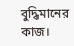বুদ্ধিমানের কাজ।